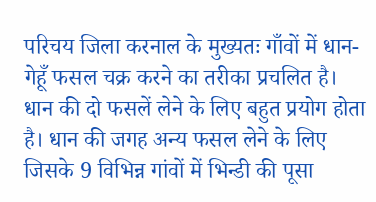परिचय जिला करनाल के मुख्यतः गाँवों में धान-गेहूँ फसल चक्र करने का तरीका प्रचलित है। धान की दो फसलें लेने के लिए बहुत प्रयोग होता है। धान की जगह अन्य फसल लेने के लिए जिसके 9 विभिन्न गांवों में भिन्डी की पूसा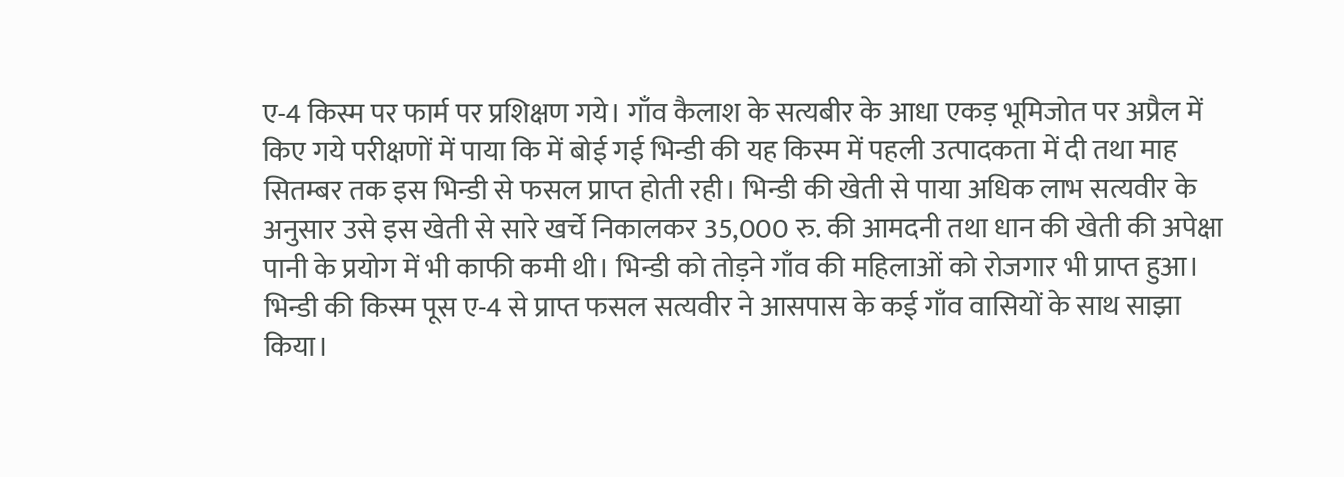ए-4 किस्म पर फार्म पर प्रशिक्षण गये। गाँव कैलाश के सत्यबीर के आधा एकड़ भूमिजोत पर अप्रैल में किए गये परीक्षणों में पाया कि में बोई गई भिन्डी की यह किस्म में पहली उत्पादकता में दी तथा माह सितम्बर तक इस भिन्डी से फसल प्राप्त होती रही। भिन्डी की खेती से पाया अधिक लाभ सत्यवीर के अनुसार उसे इस खेती से सारे खर्चे निकालकर 35,000 रु. की आमदनी तथा धान की खेती की अपेक्षा पानी के प्रयोग में भी काफी कमी थी। भिन्डी को तोड़ने गाँव की महिलाओं को रोजगार भी प्राप्त हुआ। भिन्डी की किस्म पूस ए-4 से प्राप्त फसल सत्यवीर ने आसपास के कई गाँव वासियों के साथ साझा किया।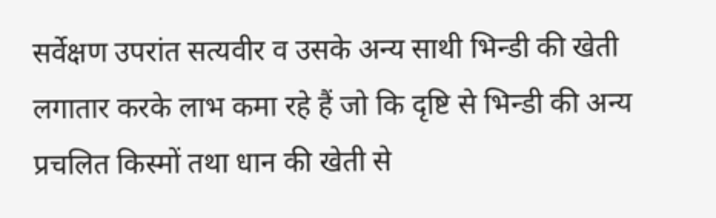सर्वेक्षण उपरांत सत्यवीर व उसके अन्य साथी भिन्डी की खेती लगातार करके लाभ कमा रहे हैं जो कि दृष्टि से भिन्डी की अन्य प्रचलित किस्मों तथा धान की खेती से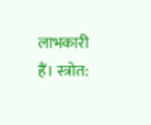लाभकारी हैं। स्त्रोत: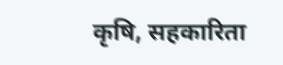कृषि, सहकारिता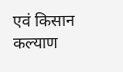एवं किसान कल्याण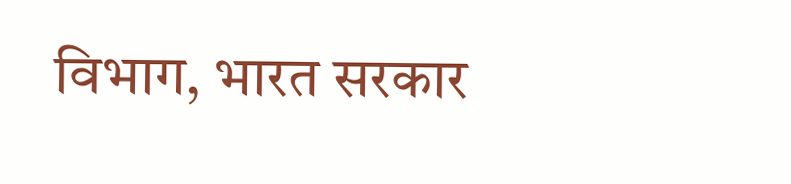विभाग, भारत सरकार